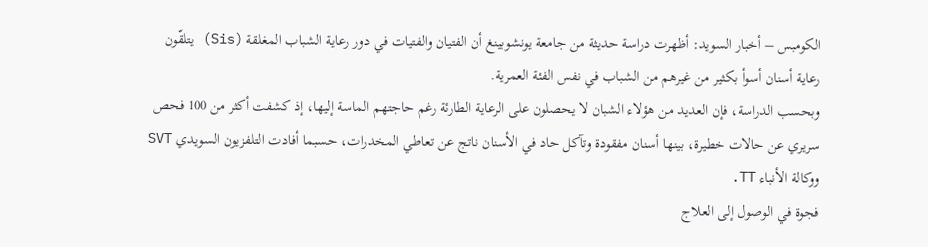الكومبس – أخبار السويد: أظهرت دراسة حديثة من جامعة يونشوبينغ أن الفتيان والفتيات في دور رعاية الشباب المغلقة (Sis) يتلقّون رعاية أسنان أسوأ بكثير من غيرهم من الشباب في نفس الفئة العمرية.
وبحسب الدراسة، فإن العديد من هؤلاء الشبان لا يحصلون على الرعاية الطارئة رغم حاجتهم الماسة إليها، إذ كشفت أكثر من 100 فحص سريري عن حالات خطيرة، بينها أسنان مفقودة وتآكل حاد في الأسنان ناتج عن تعاطي المخدرات، حسبما أفادت التلفزيون السويدي SVT ووكالة الأنباء TT.
فجوة في الوصول إلى العلاج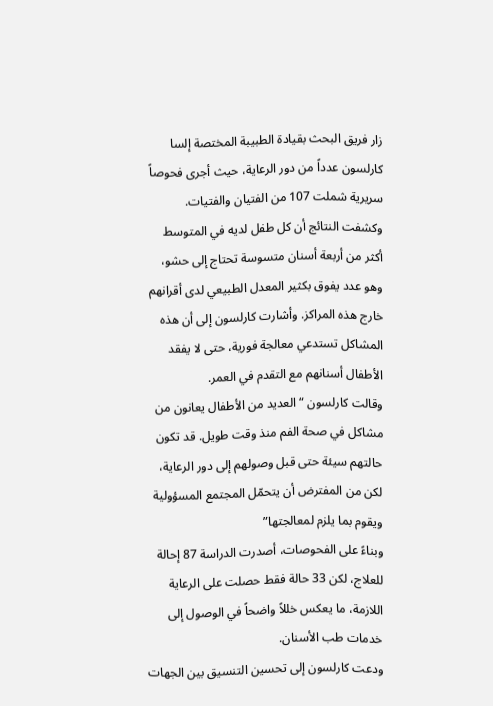زار فريق البحث بقيادة الطبيبة المختصة إلسا كارلسون عدداً من دور الرعاية، حيث أجرى فحوصاً سريرية شملت 107 من الفتيان والفتيات. وكشفت النتائج أن كل طفل لديه في المتوسط أكثر من أربعة أسنان متسوسة تحتاج إلى حشو، وهو عدد يفوق بكثير المعدل الطبيعي لدى أقرانهم خارج هذه المراكز. وأشارت كارلسون إلى أن هذه المشاكل تستدعي معالجة فورية، حتى لا يفقد الأطفال أسنانهم مع التقدم في العمر.
وقالت كارلسون “العديد من الأطفال يعانون من مشاكل في صحة الفم منذ وقت طويل. قد تكون حالتهم سيئة حتى قبل وصولهم إلى دور الرعاية، لكن من المفترض أن يتحمّل المجتمع المسؤولية ويقوم بما يلزم لمعالجتها”
وبناءً على الفحوصات، أصدرت الدراسة 87 إحالة للعلاج، لكن 33 حالة فقط حصلت على الرعاية اللازمة، ما يعكس خللاً واضحاً في الوصول إلى خدمات طب الأسنان.
ودعت كارلسون إلى تحسين التنسيق بين الجهات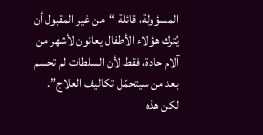المسؤولة، قائلة “من غير المقبول أن يُترك هؤلاء الأطفال يعانون لأشهر من آلام حادة، فقط لأن السلطات لم تحسم بعد من سيتحمّل تكاليف العلاج”.
لكن هذه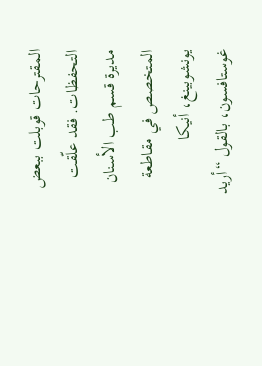المقترحات قوبلت ببعض التحفظات. فقد علّقت مديرة قسم طب الأسنان المتخصص في مقاطعة يونشوبينغ، أنيكا غوستافسون، بالقول “أريد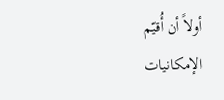أولاً أن أُقيّم الإمكانيات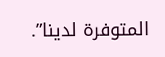المتوفرة لدينا”.